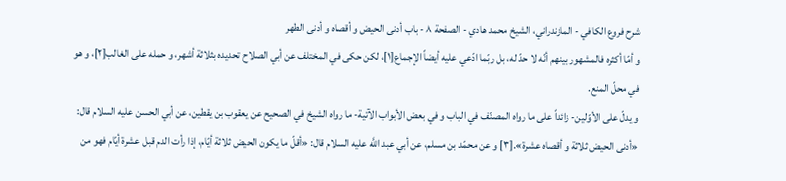شرح فروع الكافي - المازندراني، الشيخ محمد هادي - الصفحة ٨ - باب أدنى الحيض و أقصاه و أدنى الطهر
و أمّا أكثره فالمشهور بينهم أنّه لا حدّ له، بل ربّما ادّعي عليه أيضاً الإجماع[١]، لكن حكى في المختلف عن أبي الصلاح تحديده بثلاثة أشهر، و حمله على الغالب[٢]، و هو في محلّ المنع.
و يدلّ على الأوّلين- زائداً على ما رواه المصنّف في الباب و في بعض الأبواب الآتية- ما رواه الشيخ في الصحيح عن يعقوب بن يقطين، عن أبي الحسن عليه السلام قال:
«أدنى الحيض ثلاثة و أقصاه عشرة».[٣] و عن محمّد بن مسلم، عن أبي عبد اللَّه عليه السلام قال: «أقلّ ما يكون الحيض ثلاثة أيّام، إذا رأت الدم قبل عشرة أيّام فهو من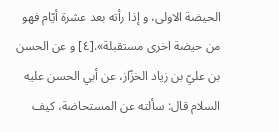الحيضة الاولى، و إذا رأته بعد عشرة أيّام فهو من حيضة اخرى مستقبلة».[٤] و عن الحسن بن عليّ بن زياد الخزّاز، عن أبي الحسن عليه السلام قال: سألته عن المستحاضة، كيف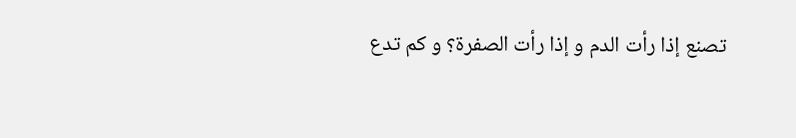تصنع إذا رأت الدم و إذا رأت الصفرة؟ و كم تدع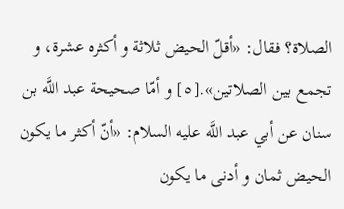الصلاة؟ فقال: «أقلّ الحيض ثلاثة و أكثره عشرة، و تجمع بين الصلاتين».[٥] و أمّا صحيحة عبد اللَّه بن سنان عن أبي عبد اللَّه عليه السلام: «أنّ أكثر ما يكون الحيض ثمان و أدنى ما يكون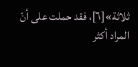ثلاثة»[٦]، فقد حملت على أنّ المراد أكثر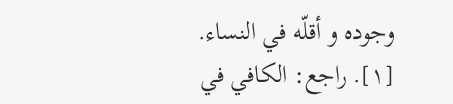وجوده و أقلّه في النساء.
[١]. راجع: الكافي في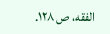الفقه، ص ١٢٨.